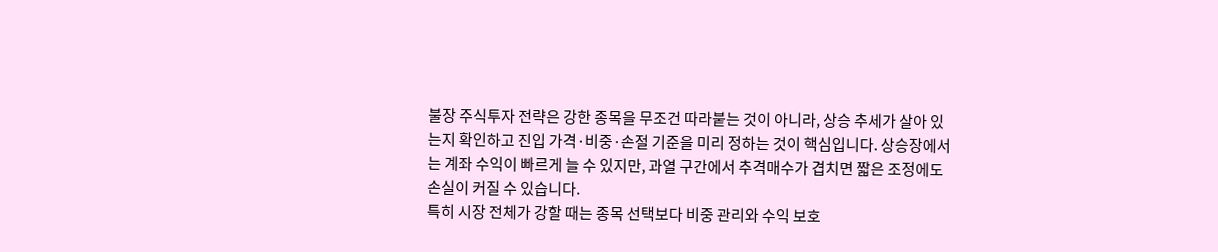불장 주식투자 전략은 강한 종목을 무조건 따라붙는 것이 아니라, 상승 추세가 살아 있는지 확인하고 진입 가격·비중·손절 기준을 미리 정하는 것이 핵심입니다. 상승장에서는 계좌 수익이 빠르게 늘 수 있지만, 과열 구간에서 추격매수가 겹치면 짧은 조정에도 손실이 커질 수 있습니다.
특히 시장 전체가 강할 때는 종목 선택보다 비중 관리와 수익 보호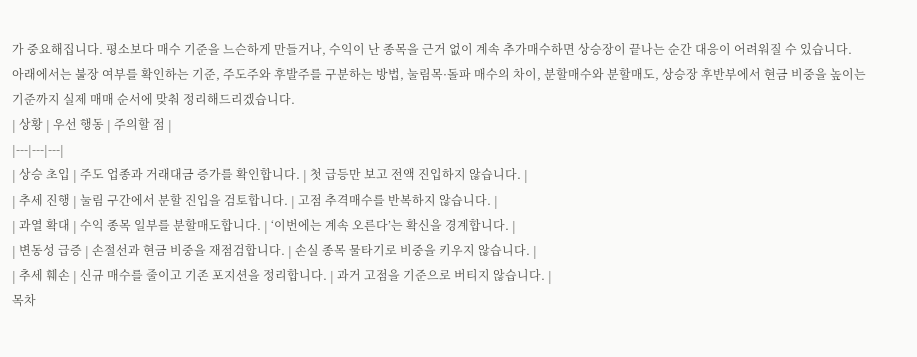가 중요해집니다. 평소보다 매수 기준을 느슨하게 만들거나, 수익이 난 종목을 근거 없이 계속 추가매수하면 상승장이 끝나는 순간 대응이 어려워질 수 있습니다.
아래에서는 불장 여부를 확인하는 기준, 주도주와 후발주를 구분하는 방법, 눌림목·돌파 매수의 차이, 분할매수와 분할매도, 상승장 후반부에서 현금 비중을 높이는 기준까지 실제 매매 순서에 맞춰 정리해드리겠습니다.
| 상황 | 우선 행동 | 주의할 점 |
|---|---|---|
| 상승 초입 | 주도 업종과 거래대금 증가를 확인합니다. | 첫 급등만 보고 전액 진입하지 않습니다. |
| 추세 진행 | 눌림 구간에서 분할 진입을 검토합니다. | 고점 추격매수를 반복하지 않습니다. |
| 과열 확대 | 수익 종목 일부를 분할매도합니다. | ‘이번에는 계속 오른다’는 확신을 경계합니다. |
| 변동성 급증 | 손절선과 현금 비중을 재점검합니다. | 손실 종목 물타기로 비중을 키우지 않습니다. |
| 추세 훼손 | 신규 매수를 줄이고 기존 포지션을 정리합니다. | 과거 고점을 기준으로 버티지 않습니다. |
목차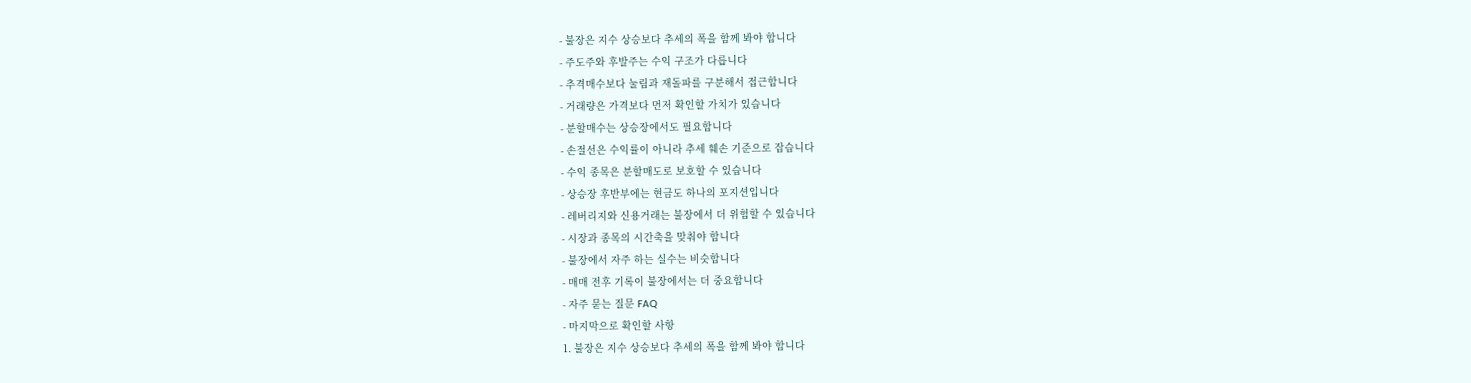- 불장은 지수 상승보다 추세의 폭을 함께 봐야 합니다
- 주도주와 후발주는 수익 구조가 다릅니다
- 추격매수보다 눌림과 재돌파를 구분해서 접근합니다
- 거래량은 가격보다 먼저 확인할 가치가 있습니다
- 분할매수는 상승장에서도 필요합니다
- 손절선은 수익률이 아니라 추세 훼손 기준으로 잡습니다
- 수익 종목은 분할매도로 보호할 수 있습니다
- 상승장 후반부에는 현금도 하나의 포지션입니다
- 레버리지와 신용거래는 불장에서 더 위험할 수 있습니다
- 시장과 종목의 시간축을 맞춰야 합니다
- 불장에서 자주 하는 실수는 비슷합니다
- 매매 전후 기록이 불장에서는 더 중요합니다
- 자주 묻는 질문 FAQ
- 마지막으로 확인할 사항
1. 불장은 지수 상승보다 추세의 폭을 함께 봐야 합니다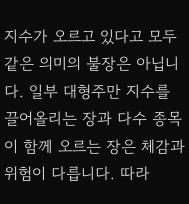지수가 오르고 있다고 모두 같은 의미의 불장은 아닙니다. 일부 대형주만 지수를 끌어올리는 장과 다수 종목이 함께 오르는 장은 체감과 위험이 다릅니다. 따라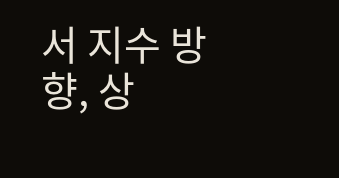서 지수 방향, 상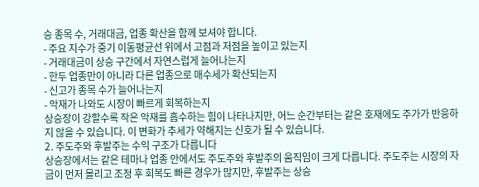승 종목 수, 거래대금, 업종 확산을 함께 보셔야 합니다.
- 주요 지수가 중기 이동평균선 위에서 고점과 저점을 높이고 있는지
- 거래대금이 상승 구간에서 자연스럽게 늘어나는지
- 한두 업종만이 아니라 다른 업종으로 매수세가 확산되는지
- 신고가 종목 수가 늘어나는지
- 악재가 나와도 시장이 빠르게 회복하는지
상승장이 강할수록 작은 악재를 흡수하는 힘이 나타나지만, 어느 순간부터는 같은 호재에도 주가가 반응하지 않을 수 있습니다. 이 변화가 추세가 약해지는 신호가 될 수 있습니다.
2. 주도주와 후발주는 수익 구조가 다릅니다
상승장에서는 같은 테마나 업종 안에서도 주도주와 후발주의 움직임이 크게 다릅니다. 주도주는 시장의 자금이 먼저 몰리고 조정 후 회복도 빠른 경우가 많지만, 후발주는 상승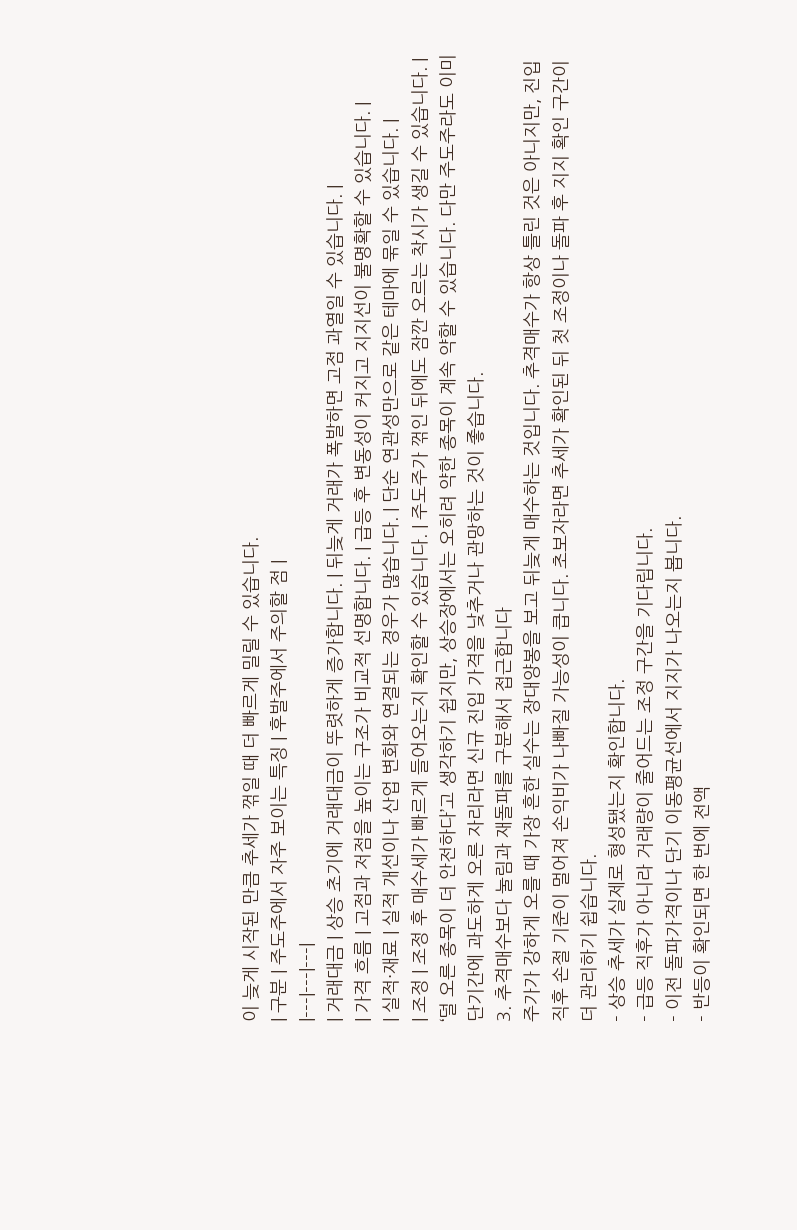이 늦게 시작된 만큼 추세가 꺾일 때 더 빠르게 밀릴 수 있습니다.
| 구분 | 주도주에서 자주 보이는 특징 | 후발주에서 주의할 점 |
|---|---|---|
| 거래대금 | 상승 초기에 거래대금이 뚜렷하게 증가합니다. | 뒤늦게 거래가 폭발하면 고점 과열일 수 있습니다. |
| 가격 흐름 | 고점과 저점을 높이는 구조가 비교적 선명합니다. | 급등 후 변동성이 커지고 지지선이 불명확할 수 있습니다. |
| 실적·재료 | 실적 개선이나 산업 변화와 연결되는 경우가 많습니다. | 단순 연관성만으로 같은 테마에 묶일 수 있습니다. |
| 조정 | 조정 후 매수세가 빠르게 들어오는지 확인할 수 있습니다. | 주도주가 꺾인 뒤에도 잠깐 오르는 착시가 생길 수 있습니다. |
‘덜 오른 종목이 더 안전하다’고 생각하기 쉽지만, 상승장에서는 오히려 약한 종목이 계속 약할 수 있습니다. 다만 주도주라도 이미 단기간에 과도하게 오른 자리라면 신규 진입 가격을 낮추거나 관망하는 것이 좋습니다.
3. 추격매수보다 눌림과 재돌파를 구분해서 접근합니다
주가가 강하게 오를 때 가장 흔한 실수는 장대양봉을 보고 뒤늦게 매수하는 것입니다. 추격매수가 항상 틀린 것은 아니지만, 진입 직후 손절 기준이 멀어져 손익비가 나빠질 가능성이 큽니다. 초보자라면 추세가 확인된 뒤 첫 조정이나 돌파 후 지지 확인 구간이 더 관리하기 쉽습니다.
- 상승 추세가 실제로 형성됐는지 확인합니다.
- 급등 직후가 아니라 거래량이 줄어드는 조정 구간을 기다립니다.
- 이전 돌파가격이나 단기 이동평균선에서 지지가 나오는지 봅니다.
- 반등이 확인되면 한 번에 전액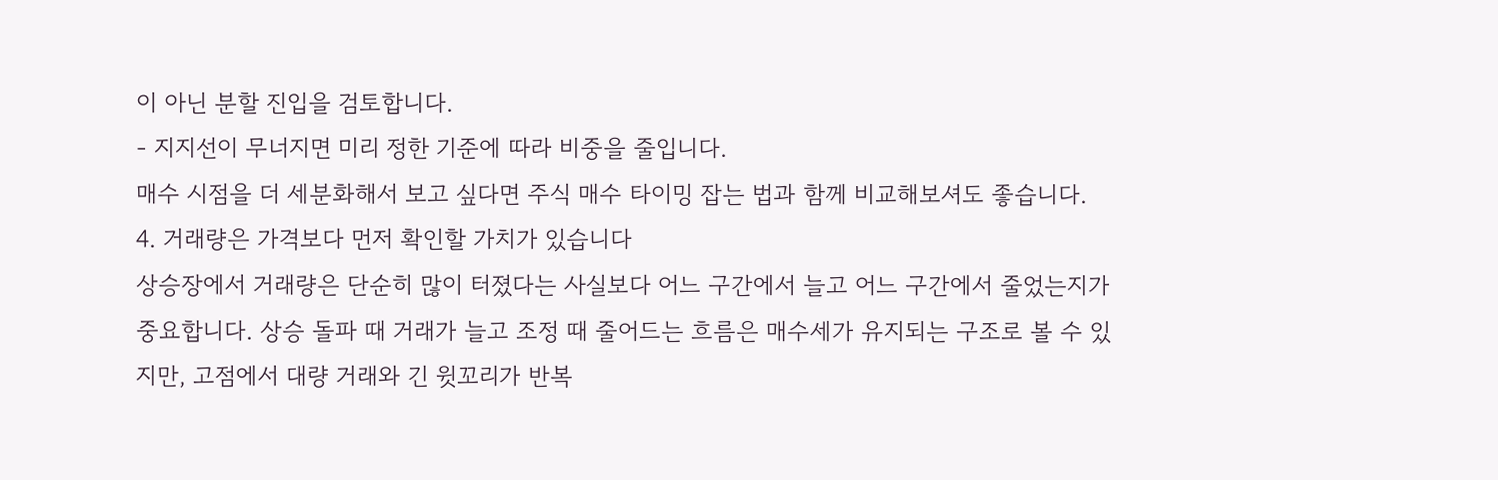이 아닌 분할 진입을 검토합니다.
- 지지선이 무너지면 미리 정한 기준에 따라 비중을 줄입니다.
매수 시점을 더 세분화해서 보고 싶다면 주식 매수 타이밍 잡는 법과 함께 비교해보셔도 좋습니다.
4. 거래량은 가격보다 먼저 확인할 가치가 있습니다
상승장에서 거래량은 단순히 많이 터졌다는 사실보다 어느 구간에서 늘고 어느 구간에서 줄었는지가 중요합니다. 상승 돌파 때 거래가 늘고 조정 때 줄어드는 흐름은 매수세가 유지되는 구조로 볼 수 있지만, 고점에서 대량 거래와 긴 윗꼬리가 반복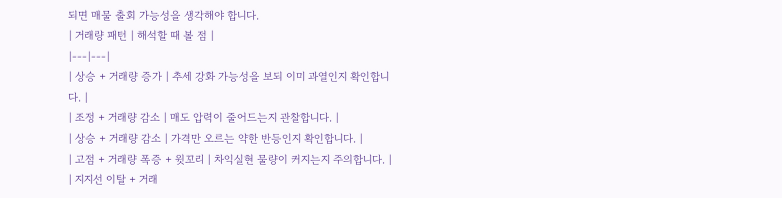되면 매물 출회 가능성을 생각해야 합니다.
| 거래량 패턴 | 해석할 때 볼 점 |
|---|---|
| 상승 + 거래량 증가 | 추세 강화 가능성을 보되 이미 과열인지 확인합니다. |
| 조정 + 거래량 감소 | 매도 압력이 줄어드는지 관찰합니다. |
| 상승 + 거래량 감소 | 가격만 오르는 약한 반등인지 확인합니다. |
| 고점 + 거래량 폭증 + 윗꼬리 | 차익실현 물량이 커지는지 주의합니다. |
| 지지선 이탈 + 거래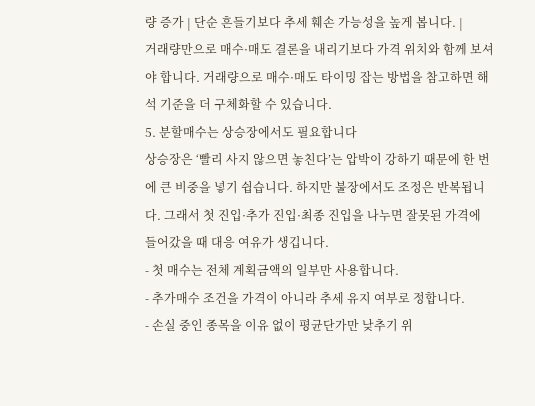량 증가 | 단순 흔들기보다 추세 훼손 가능성을 높게 봅니다. |
거래량만으로 매수·매도 결론을 내리기보다 가격 위치와 함께 보셔야 합니다. 거래량으로 매수·매도 타이밍 잡는 방법을 참고하면 해석 기준을 더 구체화할 수 있습니다.
5. 분할매수는 상승장에서도 필요합니다
상승장은 ‘빨리 사지 않으면 놓친다’는 압박이 강하기 때문에 한 번에 큰 비중을 넣기 쉽습니다. 하지만 불장에서도 조정은 반복됩니다. 그래서 첫 진입·추가 진입·최종 진입을 나누면 잘못된 가격에 들어갔을 때 대응 여유가 생깁니다.
- 첫 매수는 전체 계획금액의 일부만 사용합니다.
- 추가매수 조건을 가격이 아니라 추세 유지 여부로 정합니다.
- 손실 중인 종목을 이유 없이 평균단가만 낮추기 위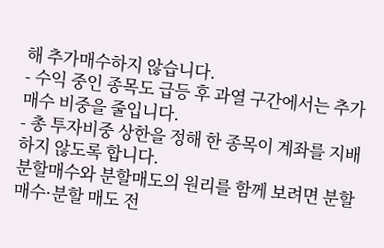해 추가매수하지 않습니다.
- 수익 중인 종목도 급등 후 과열 구간에서는 추가매수 비중을 줄입니다.
- 총 투자비중 상한을 정해 한 종목이 계좌를 지배하지 않도록 합니다.
분할매수와 분할매도의 원리를 함께 보려면 분할 매수·분할 매도 전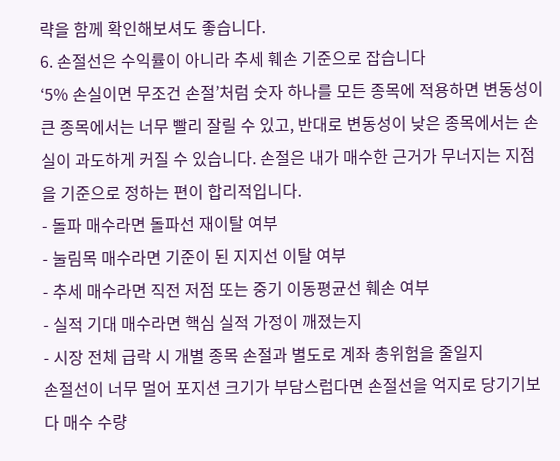략을 함께 확인해보셔도 좋습니다.
6. 손절선은 수익률이 아니라 추세 훼손 기준으로 잡습니다
‘5% 손실이면 무조건 손절’처럼 숫자 하나를 모든 종목에 적용하면 변동성이 큰 종목에서는 너무 빨리 잘릴 수 있고, 반대로 변동성이 낮은 종목에서는 손실이 과도하게 커질 수 있습니다. 손절은 내가 매수한 근거가 무너지는 지점을 기준으로 정하는 편이 합리적입니다.
- 돌파 매수라면 돌파선 재이탈 여부
- 눌림목 매수라면 기준이 된 지지선 이탈 여부
- 추세 매수라면 직전 저점 또는 중기 이동평균선 훼손 여부
- 실적 기대 매수라면 핵심 실적 가정이 깨졌는지
- 시장 전체 급락 시 개별 종목 손절과 별도로 계좌 총위험을 줄일지
손절선이 너무 멀어 포지션 크기가 부담스럽다면 손절선을 억지로 당기기보다 매수 수량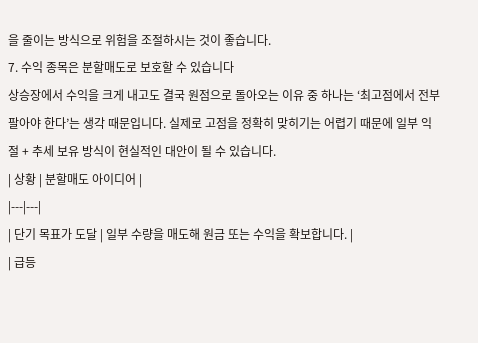을 줄이는 방식으로 위험을 조절하시는 것이 좋습니다.
7. 수익 종목은 분할매도로 보호할 수 있습니다
상승장에서 수익을 크게 내고도 결국 원점으로 돌아오는 이유 중 하나는 ‘최고점에서 전부 팔아야 한다’는 생각 때문입니다. 실제로 고점을 정확히 맞히기는 어렵기 때문에 일부 익절 + 추세 보유 방식이 현실적인 대안이 될 수 있습니다.
| 상황 | 분할매도 아이디어 |
|---|---|
| 단기 목표가 도달 | 일부 수량을 매도해 원금 또는 수익을 확보합니다. |
| 급등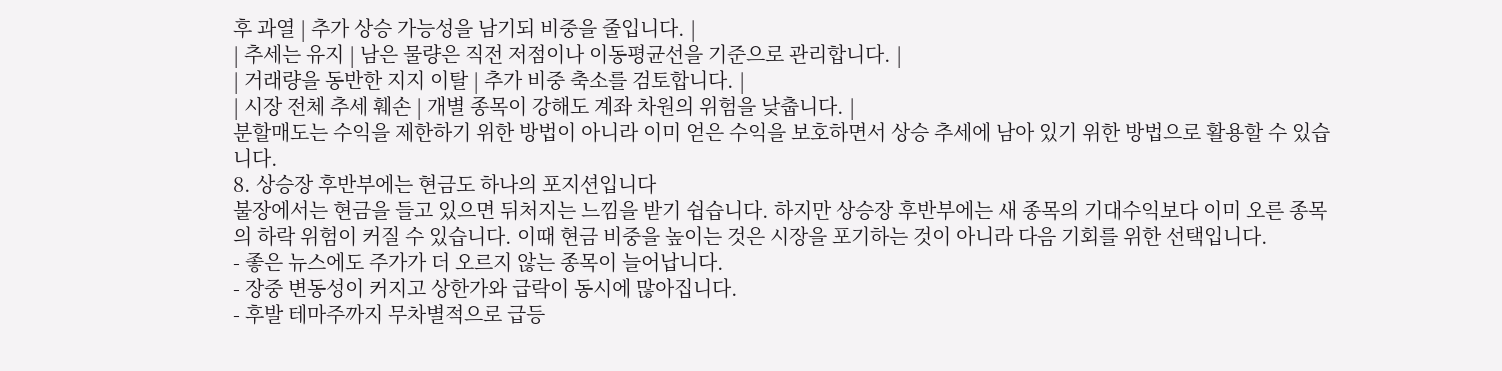후 과열 | 추가 상승 가능성을 남기되 비중을 줄입니다. |
| 추세는 유지 | 남은 물량은 직전 저점이나 이동평균선을 기준으로 관리합니다. |
| 거래량을 동반한 지지 이탈 | 추가 비중 축소를 검토합니다. |
| 시장 전체 추세 훼손 | 개별 종목이 강해도 계좌 차원의 위험을 낮춥니다. |
분할매도는 수익을 제한하기 위한 방법이 아니라 이미 얻은 수익을 보호하면서 상승 추세에 남아 있기 위한 방법으로 활용할 수 있습니다.
8. 상승장 후반부에는 현금도 하나의 포지션입니다
불장에서는 현금을 들고 있으면 뒤처지는 느낌을 받기 쉽습니다. 하지만 상승장 후반부에는 새 종목의 기대수익보다 이미 오른 종목의 하락 위험이 커질 수 있습니다. 이때 현금 비중을 높이는 것은 시장을 포기하는 것이 아니라 다음 기회를 위한 선택입니다.
- 좋은 뉴스에도 주가가 더 오르지 않는 종목이 늘어납니다.
- 장중 변동성이 커지고 상한가와 급락이 동시에 많아집니다.
- 후발 테마주까지 무차별적으로 급등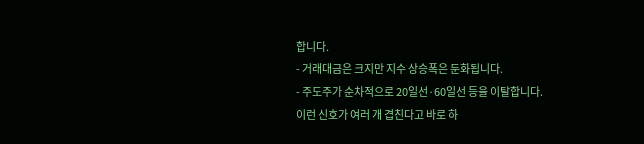합니다.
- 거래대금은 크지만 지수 상승폭은 둔화됩니다.
- 주도주가 순차적으로 20일선·60일선 등을 이탈합니다.
이런 신호가 여러 개 겹친다고 바로 하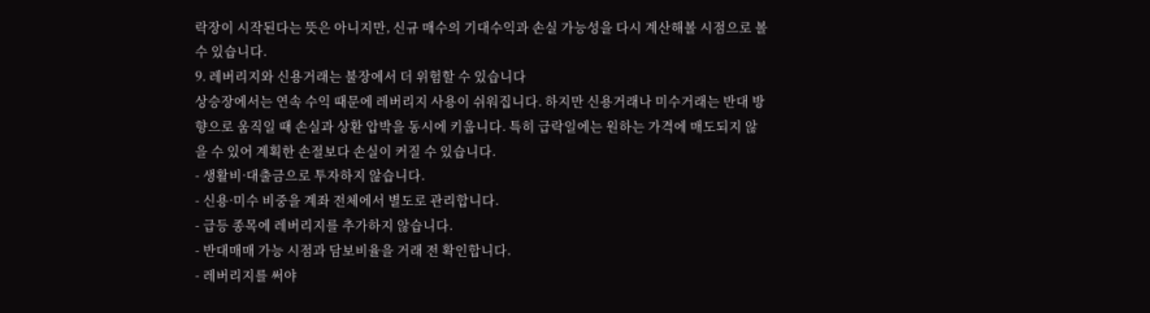락장이 시작된다는 뜻은 아니지만, 신규 매수의 기대수익과 손실 가능성을 다시 계산해볼 시점으로 볼 수 있습니다.
9. 레버리지와 신용거래는 불장에서 더 위험할 수 있습니다
상승장에서는 연속 수익 때문에 레버리지 사용이 쉬워집니다. 하지만 신용거래나 미수거래는 반대 방향으로 움직일 때 손실과 상환 압박을 동시에 키웁니다. 특히 급락일에는 원하는 가격에 매도되지 않을 수 있어 계획한 손절보다 손실이 커질 수 있습니다.
- 생활비·대출금으로 투자하지 않습니다.
- 신용·미수 비중을 계좌 전체에서 별도로 관리합니다.
- 급등 종목에 레버리지를 추가하지 않습니다.
- 반대매매 가능 시점과 담보비율을 거래 전 확인합니다.
- 레버리지를 써야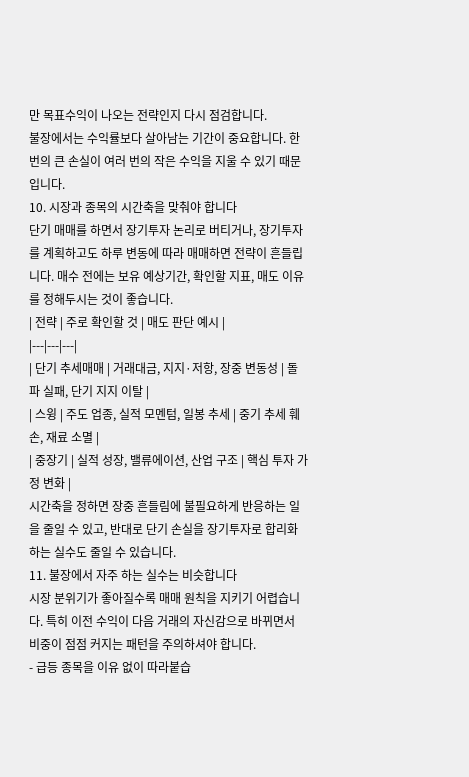만 목표수익이 나오는 전략인지 다시 점검합니다.
불장에서는 수익률보다 살아남는 기간이 중요합니다. 한 번의 큰 손실이 여러 번의 작은 수익을 지울 수 있기 때문입니다.
10. 시장과 종목의 시간축을 맞춰야 합니다
단기 매매를 하면서 장기투자 논리로 버티거나, 장기투자를 계획하고도 하루 변동에 따라 매매하면 전략이 흔들립니다. 매수 전에는 보유 예상기간, 확인할 지표, 매도 이유를 정해두시는 것이 좋습니다.
| 전략 | 주로 확인할 것 | 매도 판단 예시 |
|---|---|---|
| 단기 추세매매 | 거래대금, 지지·저항, 장중 변동성 | 돌파 실패, 단기 지지 이탈 |
| 스윙 | 주도 업종, 실적 모멘텀, 일봉 추세 | 중기 추세 훼손, 재료 소멸 |
| 중장기 | 실적 성장, 밸류에이션, 산업 구조 | 핵심 투자 가정 변화 |
시간축을 정하면 장중 흔들림에 불필요하게 반응하는 일을 줄일 수 있고, 반대로 단기 손실을 장기투자로 합리화하는 실수도 줄일 수 있습니다.
11. 불장에서 자주 하는 실수는 비슷합니다
시장 분위기가 좋아질수록 매매 원칙을 지키기 어렵습니다. 특히 이전 수익이 다음 거래의 자신감으로 바뀌면서 비중이 점점 커지는 패턴을 주의하셔야 합니다.
- 급등 종목을 이유 없이 따라붙습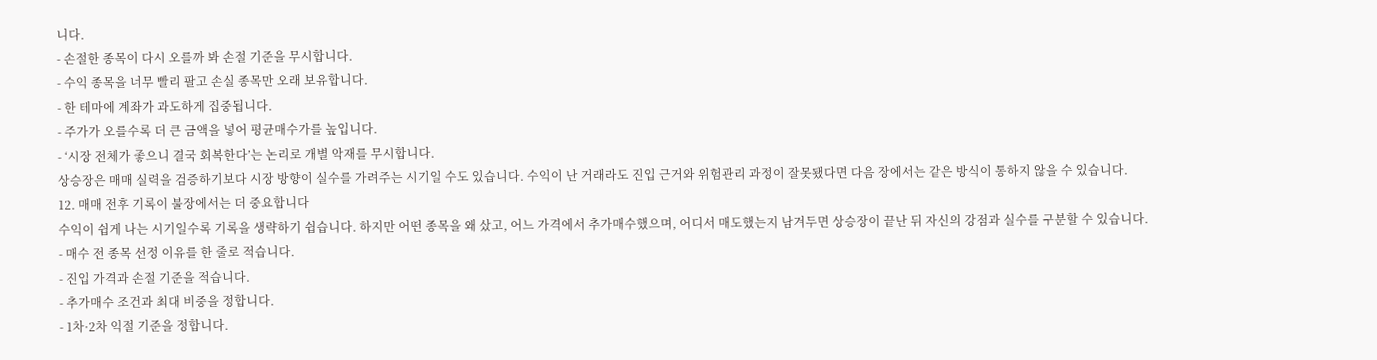니다.
- 손절한 종목이 다시 오를까 봐 손절 기준을 무시합니다.
- 수익 종목을 너무 빨리 팔고 손실 종목만 오래 보유합니다.
- 한 테마에 계좌가 과도하게 집중됩니다.
- 주가가 오를수록 더 큰 금액을 넣어 평균매수가를 높입니다.
- ‘시장 전체가 좋으니 결국 회복한다’는 논리로 개별 악재를 무시합니다.
상승장은 매매 실력을 검증하기보다 시장 방향이 실수를 가려주는 시기일 수도 있습니다. 수익이 난 거래라도 진입 근거와 위험관리 과정이 잘못됐다면 다음 장에서는 같은 방식이 통하지 않을 수 있습니다.
12. 매매 전후 기록이 불장에서는 더 중요합니다
수익이 쉽게 나는 시기일수록 기록을 생략하기 쉽습니다. 하지만 어떤 종목을 왜 샀고, 어느 가격에서 추가매수했으며, 어디서 매도했는지 남겨두면 상승장이 끝난 뒤 자신의 강점과 실수를 구분할 수 있습니다.
- 매수 전 종목 선정 이유를 한 줄로 적습니다.
- 진입 가격과 손절 기준을 적습니다.
- 추가매수 조건과 최대 비중을 정합니다.
- 1차·2차 익절 기준을 정합니다.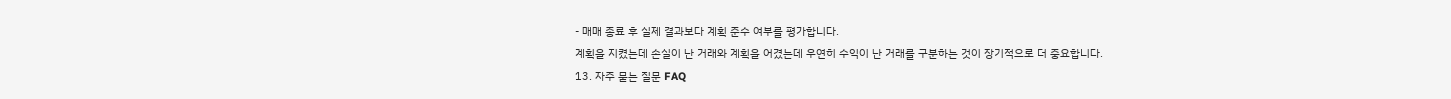- 매매 종료 후 실제 결과보다 계획 준수 여부를 평가합니다.
계획을 지켰는데 손실이 난 거래와 계획을 어겼는데 우연히 수익이 난 거래를 구분하는 것이 장기적으로 더 중요합니다.
13. 자주 묻는 질문 FAQ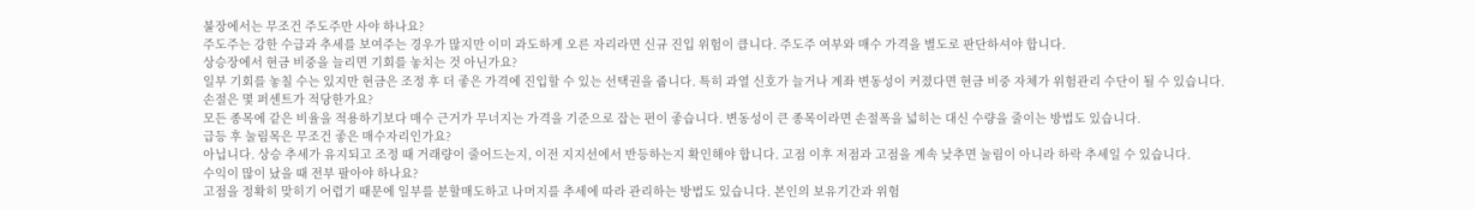불장에서는 무조건 주도주만 사야 하나요?
주도주는 강한 수급과 추세를 보여주는 경우가 많지만 이미 과도하게 오른 자리라면 신규 진입 위험이 큽니다. 주도주 여부와 매수 가격을 별도로 판단하셔야 합니다.
상승장에서 현금 비중을 늘리면 기회를 놓치는 것 아닌가요?
일부 기회를 놓칠 수는 있지만 현금은 조정 후 더 좋은 가격에 진입할 수 있는 선택권을 줍니다. 특히 과열 신호가 늘거나 계좌 변동성이 커졌다면 현금 비중 자체가 위험관리 수단이 될 수 있습니다.
손절은 몇 퍼센트가 적당한가요?
모든 종목에 같은 비율을 적용하기보다 매수 근거가 무너지는 가격을 기준으로 잡는 편이 좋습니다. 변동성이 큰 종목이라면 손절폭을 넓히는 대신 수량을 줄이는 방법도 있습니다.
급등 후 눌림목은 무조건 좋은 매수자리인가요?
아닙니다. 상승 추세가 유지되고 조정 때 거래량이 줄어드는지, 이전 지지선에서 반등하는지 확인해야 합니다. 고점 이후 저점과 고점을 계속 낮추면 눌림이 아니라 하락 추세일 수 있습니다.
수익이 많이 났을 때 전부 팔아야 하나요?
고점을 정확히 맞히기 어렵기 때문에 일부를 분할매도하고 나머지를 추세에 따라 관리하는 방법도 있습니다. 본인의 보유기간과 위험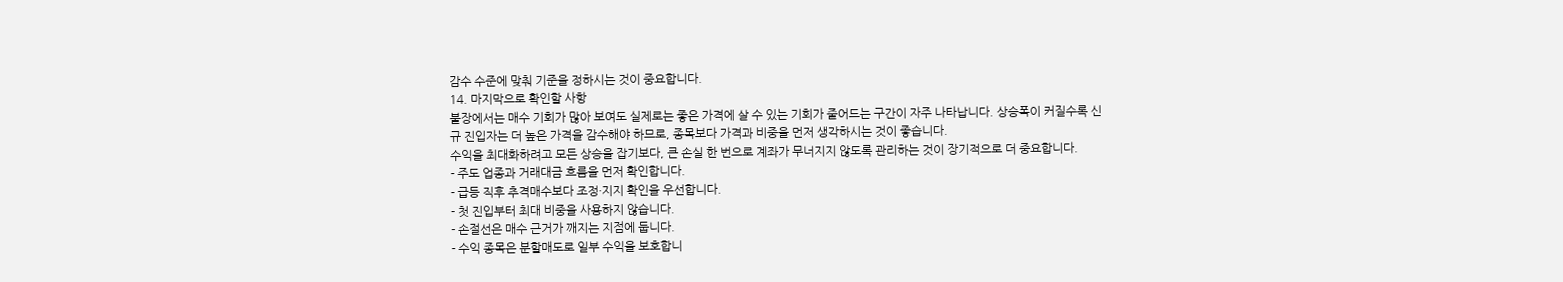감수 수준에 맞춰 기준을 정하시는 것이 중요합니다.
14. 마지막으로 확인할 사항
불장에서는 매수 기회가 많아 보여도 실제로는 좋은 가격에 살 수 있는 기회가 줄어드는 구간이 자주 나타납니다. 상승폭이 커질수록 신규 진입자는 더 높은 가격을 감수해야 하므로, 종목보다 가격과 비중을 먼저 생각하시는 것이 좋습니다.
수익을 최대화하려고 모든 상승을 잡기보다, 큰 손실 한 번으로 계좌가 무너지지 않도록 관리하는 것이 장기적으로 더 중요합니다.
- 주도 업종과 거래대금 흐름을 먼저 확인합니다.
- 급등 직후 추격매수보다 조정·지지 확인을 우선합니다.
- 첫 진입부터 최대 비중을 사용하지 않습니다.
- 손절선은 매수 근거가 깨지는 지점에 둡니다.
- 수익 종목은 분할매도로 일부 수익을 보호합니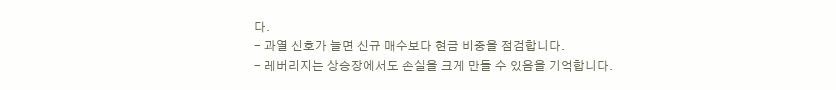다.
- 과열 신호가 늘면 신규 매수보다 현금 비중을 점검합니다.
- 레버리지는 상승장에서도 손실을 크게 만들 수 있음을 기억합니다.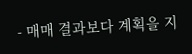- 매매 결과보다 계획을 지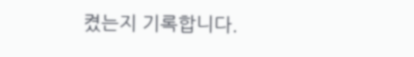켰는지 기록합니다.